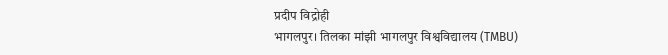प्रदीप विद्रोही
भागलपुर। तिलका मांझी भागलपुर विश्वविद्यालय (TMBU)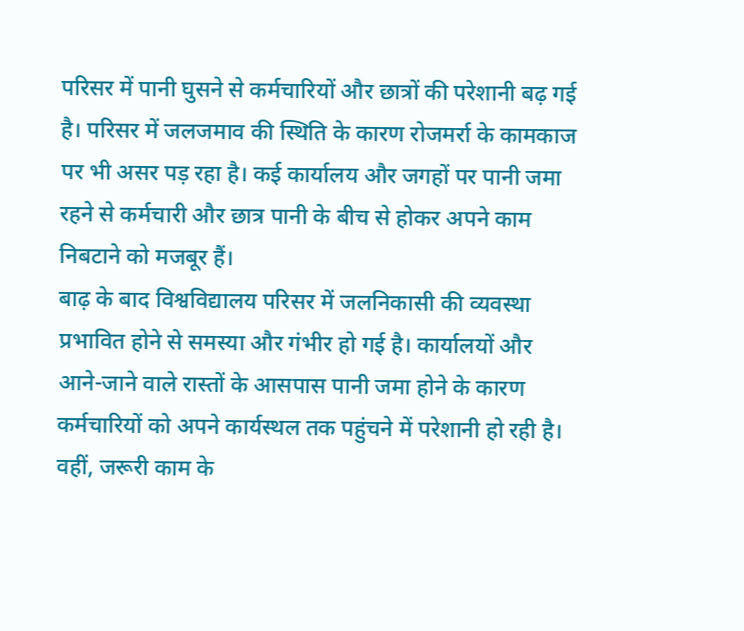परिसर में पानी घुसने से कर्मचारियों और छात्रों की परेशानी बढ़ गई है। परिसर में जलजमाव की स्थिति के कारण रोजमर्रा के कामकाज पर भी असर पड़ रहा है। कई कार्यालय और जगहों पर पानी जमा रहने से कर्मचारी और छात्र पानी के बीच से होकर अपने काम निबटाने को मजबूर हैं।
बाढ़ के बाद विश्वविद्यालय परिसर में जलनिकासी की व्यवस्था प्रभावित होने से समस्या और गंभीर हो गई है। कार्यालयों और आने-जाने वाले रास्तों के आसपास पानी जमा होने के कारण कर्मचारियों को अपने कार्यस्थल तक पहुंचने में परेशानी हो रही है। वहीं, जरूरी काम के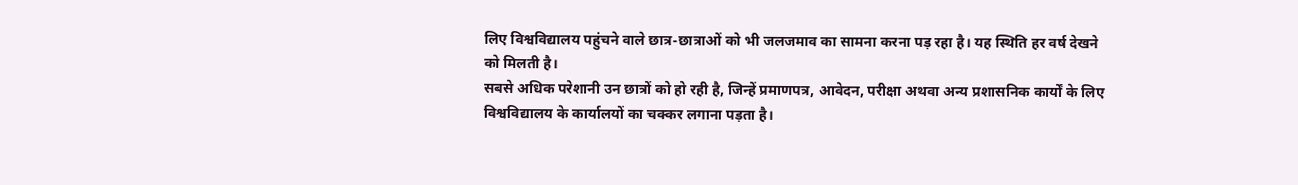लिए विश्वविद्यालय पहुंचने वाले छात्र-छात्राओं को भी जलजमाव का सामना करना पड़ रहा है। यह स्थिति हर वर्ष देखने को मिलती है।
सबसे अधिक परेशानी उन छात्रों को हो रही है, जिन्हें प्रमाणपत्र, आवेदन, परीक्षा अथवा अन्य प्रशासनिक कार्यों के लिए विश्वविद्यालय के कार्यालयों का चक्कर लगाना पड़ता है।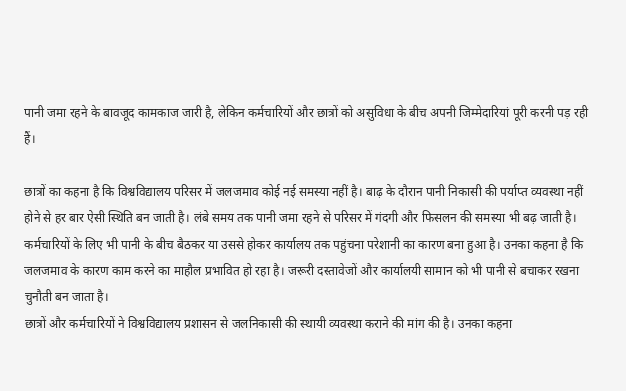पानी जमा रहने के बावजूद कामकाज जारी है, लेकिन कर्मचारियों और छात्रों को असुविधा के बीच अपनी जिम्मेदारियां पूरी करनी पड़ रही हैं।

छात्रों का कहना है कि विश्वविद्यालय परिसर में जलजमाव कोई नई समस्या नहीं है। बाढ़ के दौरान पानी निकासी की पर्याप्त व्यवस्था नहीं होने से हर बार ऐसी स्थिति बन जाती है। लंबे समय तक पानी जमा रहने से परिसर में गंदगी और फिसलन की समस्या भी बढ़ जाती है।
कर्मचारियों के लिए भी पानी के बीच बैठकर या उससे होकर कार्यालय तक पहुंचना परेशानी का कारण बना हुआ है। उनका कहना है कि जलजमाव के कारण काम करने का माहौल प्रभावित हो रहा है। जरूरी दस्तावेजों और कार्यालयी सामान को भी पानी से बचाकर रखना चुनौती बन जाता है।
छात्रों और कर्मचारियों ने विश्वविद्यालय प्रशासन से जलनिकासी की स्थायी व्यवस्था कराने की मांग की है। उनका कहना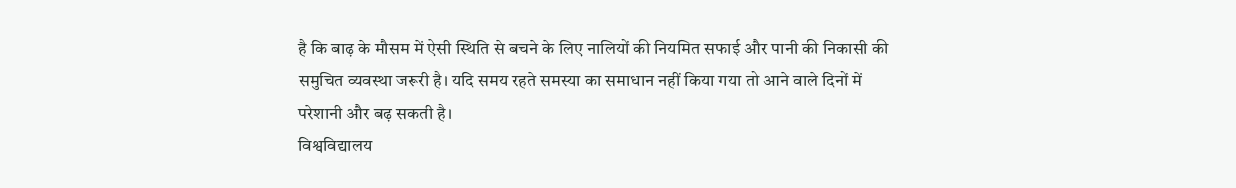है कि बाढ़ के मौसम में ऐसी स्थिति से बचने के लिए नालियों की नियमित सफाई और पानी की निकासी की समुचित व्यवस्था जरूरी है। यदि समय रहते समस्या का समाधान नहीं किया गया तो आने वाले दिनों में परेशानी और बढ़ सकती है।
विश्वविद्यालय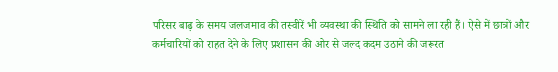परिसर बाढ़ के समय जलजमाव की तस्वीरें भी व्यवस्था की स्थिति को सामने ला रही हैं। ऐसे में छात्रों और कर्मचारियों को राहत देने के लिए प्रशासन की ओर से जल्द कदम उठाने की जरूरत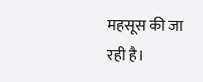महसूस की जा रही है।